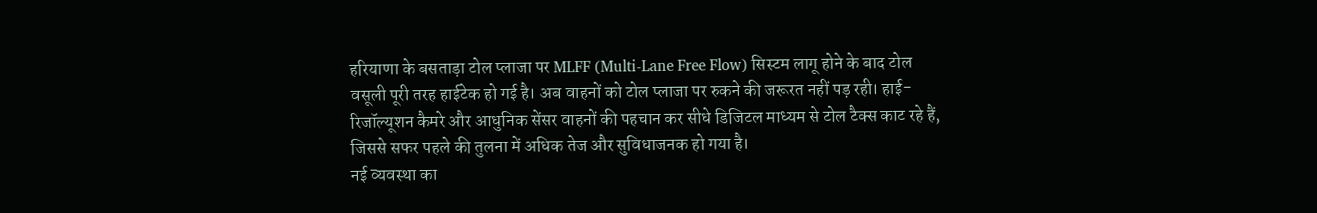हरियाणा के बसताड़ा टोल प्लाजा पर MLFF (Multi-Lane Free Flow) सिस्टम लागू होने के बाद टोल वसूली पूरी तरह हाईटेक हो गई है। अब वाहनों को टोल प्लाजा पर रुकने की जरूरत नहीं पड़ रही। हाई-रिजॉल्यूशन कैमरे और आधुनिक सेंसर वाहनों की पहचान कर सीधे डिजिटल माध्यम से टोल टैक्स काट रहे हैं, जिससे सफर पहले की तुलना में अधिक तेज और सुविधाजनक हो गया है।
नई व्यवस्था का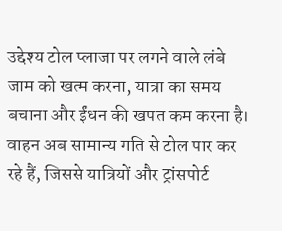उद्देश्य टोल प्लाजा पर लगने वाले लंबे जाम को खत्म करना, यात्रा का समय बचाना और ईंधन की खपत कम करना है। वाहन अब सामान्य गति से टोल पार कर रहे हैं, जिससे यात्रियों और ट्रांसपोर्ट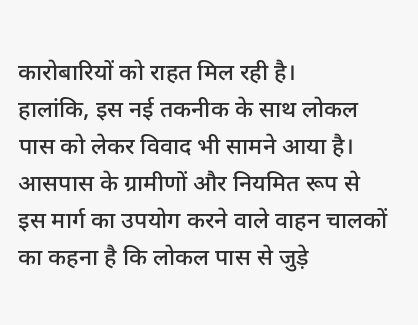कारोबारियों को राहत मिल रही है।
हालांकि, इस नई तकनीक के साथ लोकल पास को लेकर विवाद भी सामने आया है। आसपास के ग्रामीणों और नियमित रूप से इस मार्ग का उपयोग करने वाले वाहन चालकों का कहना है कि लोकल पास से जुड़े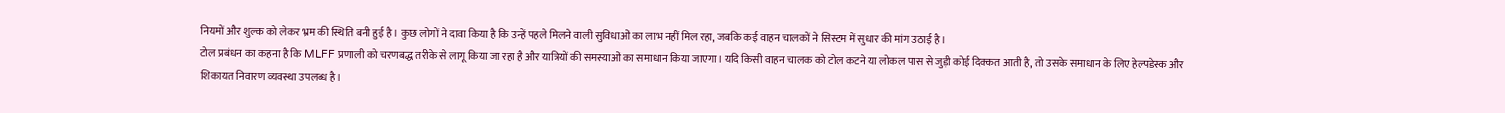नियमों और शुल्क को लेकर भ्रम की स्थिति बनी हुई है। कुछ लोगों ने दावा किया है कि उन्हें पहले मिलने वाली सुविधाओं का लाभ नहीं मिल रहा, जबकि कई वाहन चालकों ने सिस्टम में सुधार की मांग उठाई है।
टोल प्रबंधन का कहना है कि MLFF प्रणाली को चरणबद्ध तरीके से लागू किया जा रहा है और यात्रियों की समस्याओं का समाधान किया जाएगा। यदि किसी वाहन चालक को टोल कटने या लोकल पास से जुड़ी कोई दिक्कत आती है, तो उसके समाधान के लिए हेल्पडेस्क और शिकायत निवारण व्यवस्था उपलब्ध है।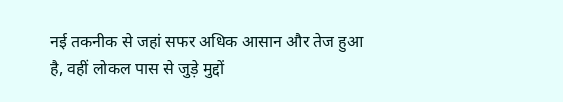नई तकनीक से जहां सफर अधिक आसान और तेज हुआ है, वहीं लोकल पास से जुड़े मुद्दों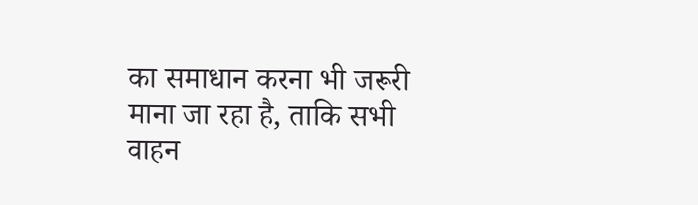का समाधान करना भी जरूरी माना जा रहा है, ताकि सभी वाहन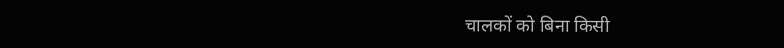चालकों को बिना किसी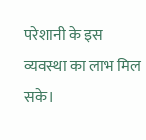परेशानी के इस व्यवस्था का लाभ मिल सके।